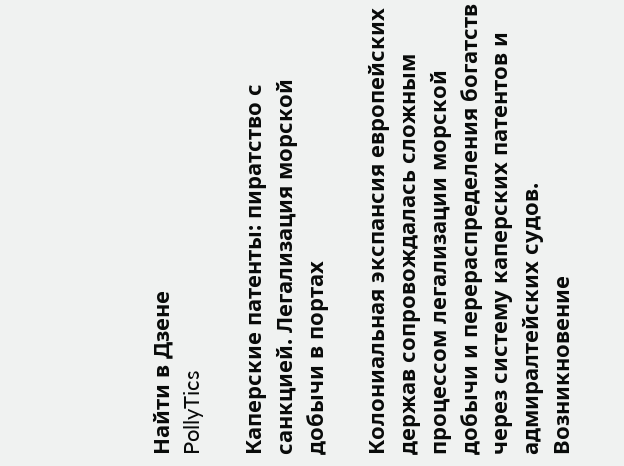Найти в Дзене
PollyTics

Каперские патенты: пиратство с санкцией. Легализация морской добычи в портах

Колониальная экспансия европейских держав сопровождалась сложным процессом легализации морской добычи и перераспределения богатств через систему каперских патентов и адмиралтейских судов. Возникновение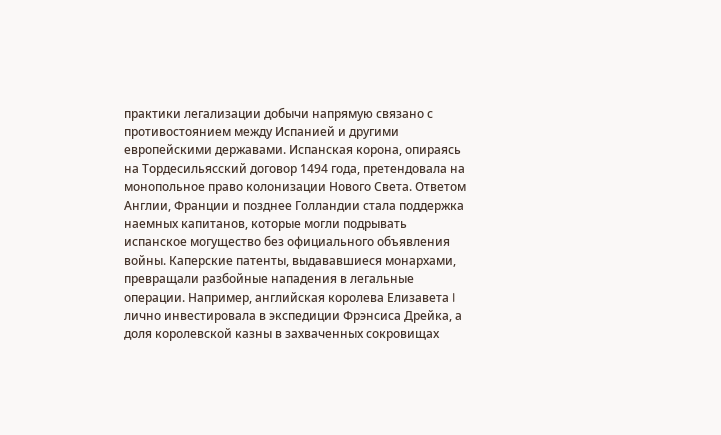практики легализации добычи напрямую связано с противостоянием между Испанией и другими европейскими державами. Испанская корона, опираясь на Тордесильясский договор 1494 года, претендовала на монопольное право колонизации Нового Света. Ответом Англии, Франции и позднее Голландии стала поддержка наемных капитанов, которые могли подрывать испанское могущество без официального объявления войны. Каперские патенты, выдававшиеся монархами, превращали разбойные нападения в легальные операции. Например, английская королева Елизавета I лично инвестировала в экспедиции Фрэнсиса Дрейка, а доля королевской казны в захваченных сокровищах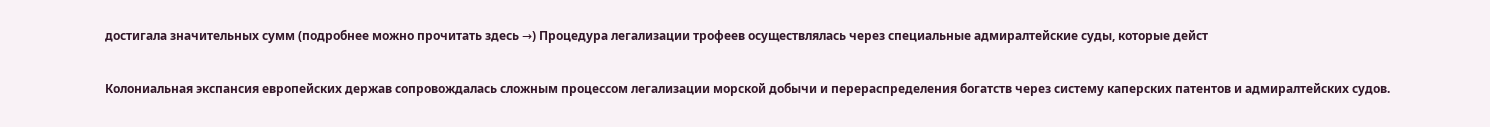достигала значительных сумм (подробнее можно прочитать здесь →) Процедура легализации трофеев осуществлялась через специальные адмиралтейские суды, которые дейст

Колониальная экспансия европейских держав сопровождалась сложным процессом легализации морской добычи и перераспределения богатств через систему каперских патентов и адмиралтейских судов.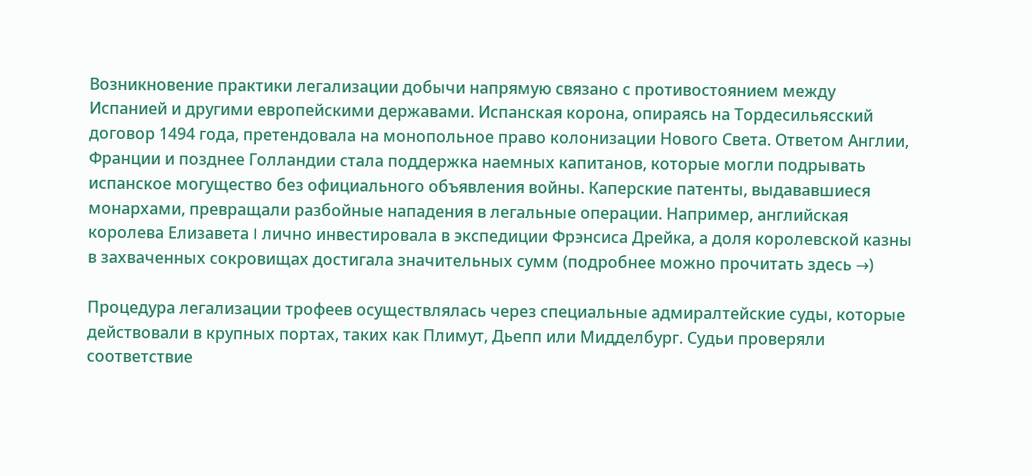Возникновение практики легализации добычи напрямую связано с противостоянием между Испанией и другими европейскими державами. Испанская корона, опираясь на Тордесильясский договор 1494 года, претендовала на монопольное право колонизации Нового Света. Ответом Англии, Франции и позднее Голландии стала поддержка наемных капитанов, которые могли подрывать испанское могущество без официального объявления войны. Каперские патенты, выдававшиеся монархами, превращали разбойные нападения в легальные операции. Например, английская королева Елизавета I лично инвестировала в экспедиции Фрэнсиса Дрейка, а доля королевской казны в захваченных сокровищах достигала значительных сумм (подробнее можно прочитать здесь →)

Процедура легализации трофеев осуществлялась через специальные адмиралтейские суды, которые действовали в крупных портах, таких как Плимут, Дьепп или Мидделбург. Судьи проверяли соответствие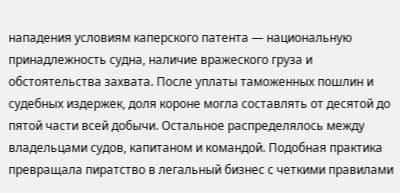нападения условиям каперского патента — национальную принадлежность судна, наличие вражеского груза и обстоятельства захвата. После уплаты таможенных пошлин и судебных издержек, доля короне могла составлять от десятой до пятой части всей добычи. Остальное распределялось между владельцами судов, капитаном и командой. Подобная практика превращала пиратство в легальный бизнес с четкими правилами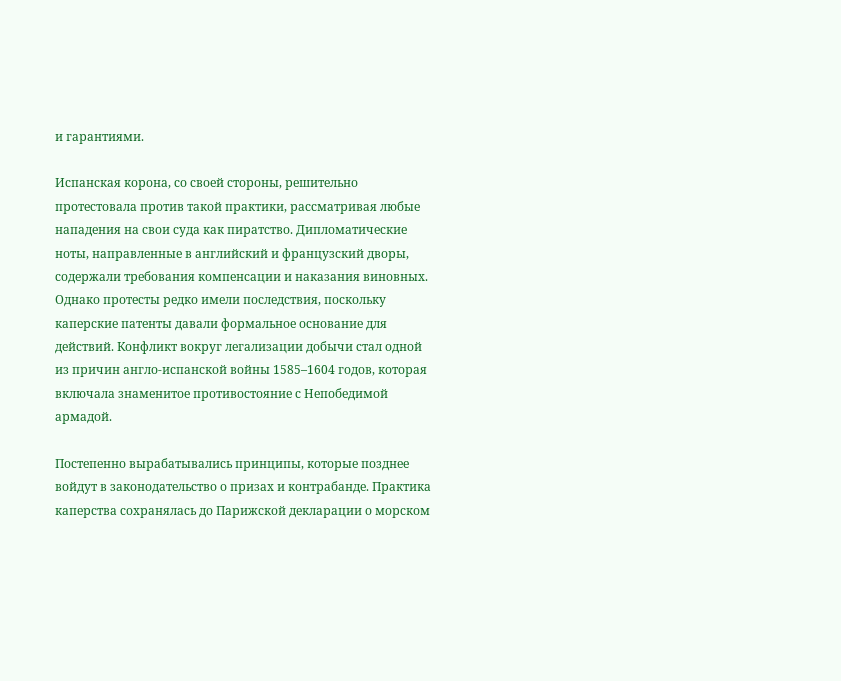и гарантиями.

Испанская корона, со своей стороны, решительно протестовала против такой практики, рассматривая любые нападения на свои суда как пиратство. Дипломатические ноты, направленные в английский и французский дворы, содержали требования компенсации и наказания виновных. Однако протесты редко имели последствия, поскольку каперские патенты давали формальное основание для действий. Конфликт вокруг легализации добычи стал одной из причин англо-испанской войны 1585–1604 годов, которая включала знаменитое противостояние с Непобедимой армадой.

Постепенно вырабатывались принципы, которые позднее войдут в законодательство о призах и контрабанде. Практика каперства сохранялась до Парижской декларации о морском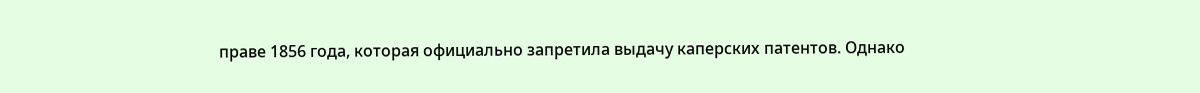праве 1856 года, которая официально запретила выдачу каперских патентов. Однако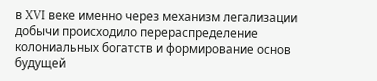в XVI веке именно через механизм легализации добычи происходило перераспределение колониальных богатств и формирование основ будущей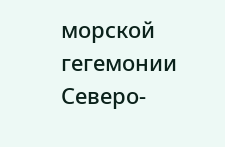морской гегемонии Северо-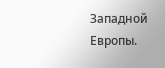Западной Европы.